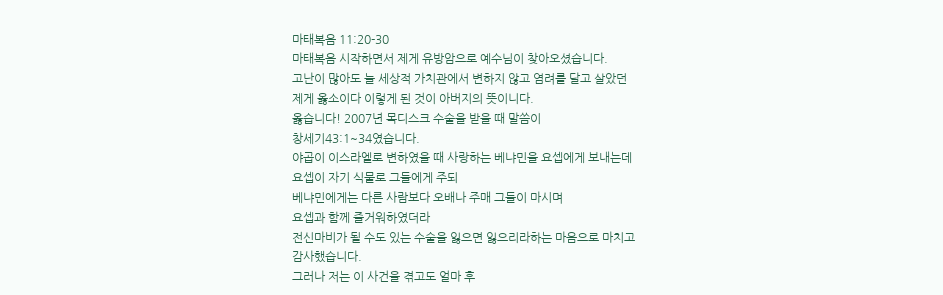마태복음 11:20-30
마태복음 시작하면서 제게 유방암으로 예수님이 찾아오셨습니다.
고난이 많아도 늘 세상적 가치관에서 변하지 않고 염려를 달고 살았던
제게 옳소이다 이렇게 된 것이 아버지의 뜻이니다.
옳습니다! 2007년 목디스크 수술을 받을 때 말씀이
창세기43:1~34였습니다.
야곱이 이스라엘로 변하였을 때 사랑하는 베냐민을 요셉에게 보내는데
요셉이 자기 식물로 그들에게 주되
베냐민에게는 다른 사람보다 오배나 주매 그들이 마시며
요셉과 함께 즐거워하였더라
전신마비가 될 수도 있는 수술을 잃으면 잃으리라하는 마음으로 마치고
감사했습니다.
그러나 저는 이 사건을 겪고도 얼마 후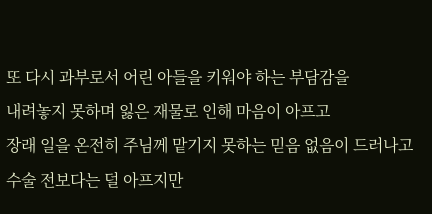또 다시 과부로서 어린 아들을 키워야 하는 부담감을
내려놓지 못하며 잃은 재물로 인해 마음이 아프고
장래 일을 온전히 주님께 맡기지 못하는 믿음 없음이 드러나고
수술 전보다는 덜 아프지만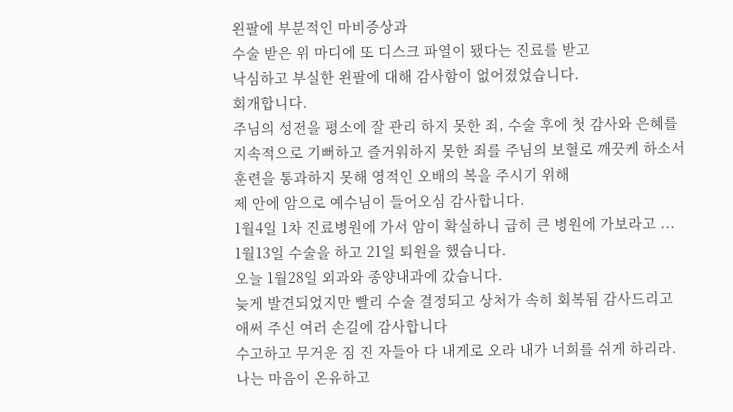왼팔에 부분적인 마비증상과
수술 받은 위 마디에 또 디스크 파열이 됐다는 진료를 받고
낙심하고 부실한 왼팔에 대해 감사함이 없어졌었습니다.
회개합니다.
주님의 성전을 평소에 잘 관리 하지 못한 죄, 수술 후에 첫 감사와 은혜를
지속적으로 기뻐하고 즐거워하지 못한 죄를 주님의 보혈로 깨끗케 하소서
훈련을 통과하지 못해 영적인 오배의 복을 주시기 위해
제 안에 암으로 예수님이 들어오심 감사합니다.
1월4일 1차 진료병원에 가서 암이 확실하니 급히 큰 병원에 가보라고 ...
1월13일 수술을 하고 21일 퇴원을 했습니다.
오늘 1월28일 외과와 종양내과에 갔습니다.
늦게 발견되었지만 빨리 수술 결정되고 상처가 속히 회복됨 감사드리고
애써 주신 여러 손길에 감사합니다
수고하고 무거운 짐 진 자들아 다 내게로 오라 내가 너희를 쉬게 하리라.
나는 마음이 온유하고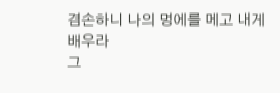겸손하니 나의 멍에를 메고 내게 배우라
그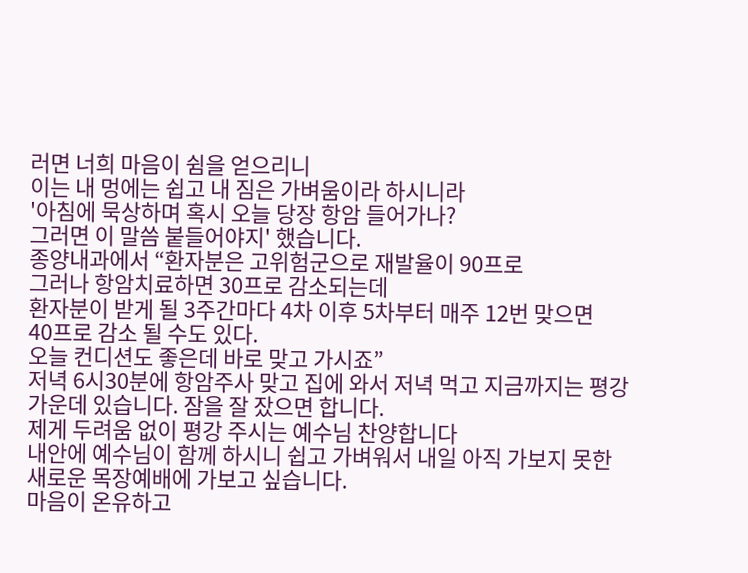러면 너희 마음이 쉼을 얻으리니
이는 내 멍에는 쉽고 내 짐은 가벼움이라 하시니라
'아침에 묵상하며 혹시 오늘 당장 항암 들어가나?
그러면 이 말씀 붙들어야지' 했습니다.
종양내과에서 “환자분은 고위험군으로 재발율이 90프로
그러나 항암치료하면 30프로 감소되는데
환자분이 받게 될 3주간마다 4차 이후 5차부터 매주 12번 맞으면
40프로 감소 될 수도 있다.
오늘 컨디션도 좋은데 바로 맞고 가시죠”
저녁 6시30분에 항암주사 맞고 집에 와서 저녁 먹고 지금까지는 평강 가운데 있습니다. 잠을 잘 잤으면 합니다.
제게 두려움 없이 평강 주시는 예수님 찬양합니다
내안에 예수님이 함께 하시니 쉽고 가벼워서 내일 아직 가보지 못한
새로운 목장예배에 가보고 싶습니다.
마음이 온유하고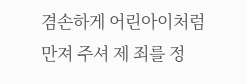겸손하게 어린아이처럼 만져 주셔 제 죄를 정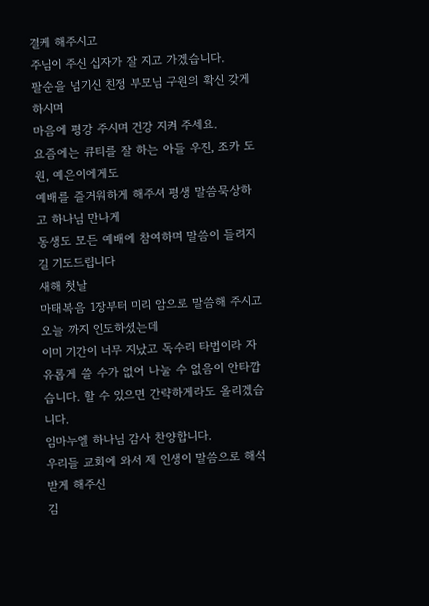결케 해주시고
주님이 주신 십자가 잘 지고 가겠습니다.
팔순을 넘기신 친정 부모님 구원의 확신 갖게 하시며
마음에 평강 주시며 건강 지켜 주세요.
요즘에는 큐티를 잘 하는 아들 우진, 조카 도원, 예은이에게도
예배를 즐거워하게 해주셔 평생 말씀묵상하고 하나님 만나게
동생도 모든 예배에 참여하며 말씀이 들려지길 기도드립니다
새해 첫날
마태복음 1장부터 미리 암으로 말씀해 주시고 오늘 까지 인도하셨는데
이미 기간이 너무 지났고 독수리 타법이라 자유롭게 쓸 수가 없어 나눌 수 없음이 안타깝습니다. 할 수 있으면 간략하게라도 올리겠습니다.
임마누엘 하나님 감사 찬양합니다.
우리들 교회에 와서 제 인생이 말씀으로 해석 받게 해주신
김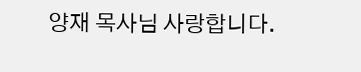양재 목사님 사랑합니다.